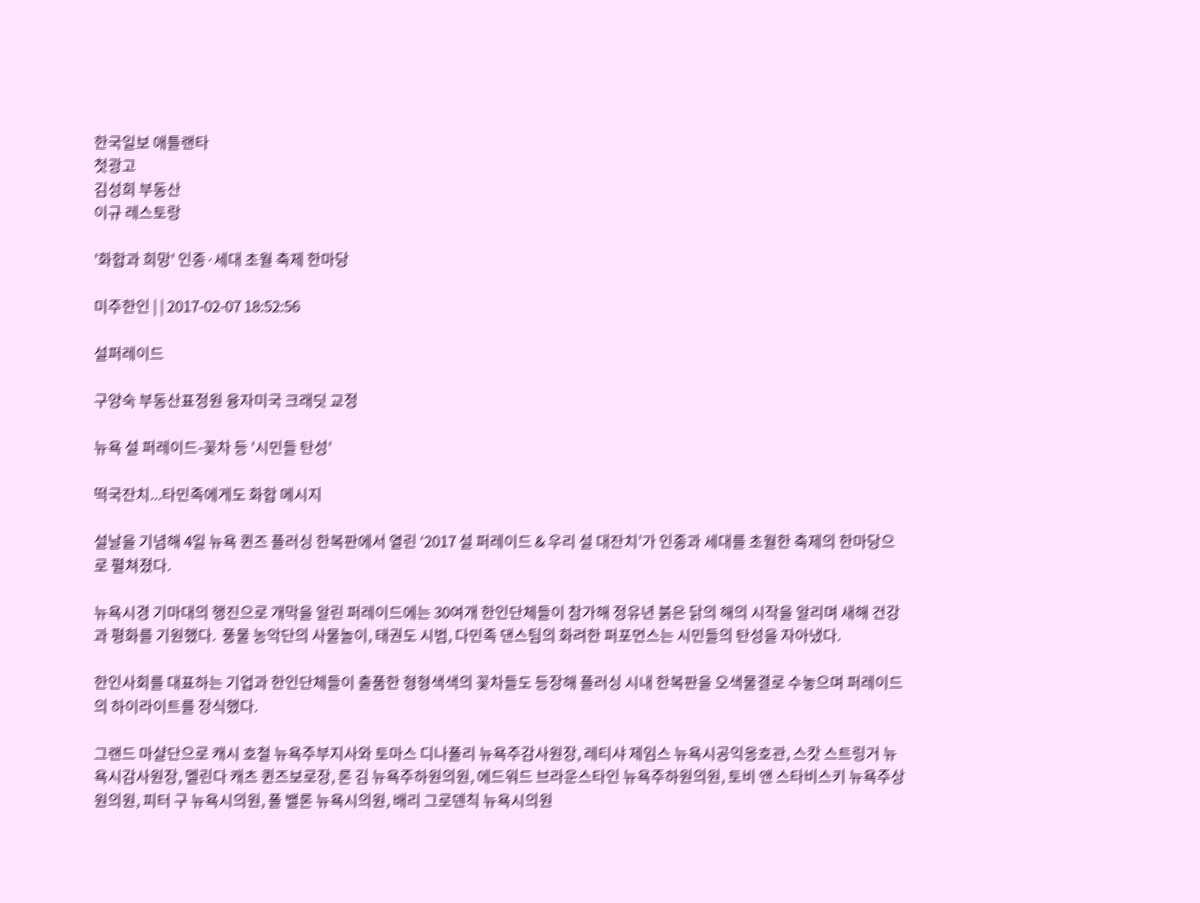한국일보 애틀랜타
첫광고
김성희 부동산
이규 레스토랑

'화합과 희망' 인종·세대 초월 축제 한마당

미주한인 | | 2017-02-07 18:52:56

설퍼레이드

구양숙 부동산표정원 융자미국 크래딧 교정

뉴욕 설 퍼레이드-꽃차 등 '시민들 탄성'

떡국잔치...타민족에게도 화합 메시지

설날을 기념해 4일 뉴욕 퀸즈 플러싱 한복판에서 열린 ‘2017 설 퍼레이드 & 우리 설 대잔치’가 인종과 세대를 초월한 축제의 한마당으로 펼쳐졌다.

뉴욕시경 기마대의 행진으로 개막을 알린 퍼레이드에는 30여개 한인단체들이 참가해 정유년 붉은 닭의 해의 시작을 알리며 새해 건강과 평화를 기원했다.  풍물 농악단의 사물놀이, 태권도 시범, 다민족 댄스팀의 화려한 퍼포먼스는 시민들의 탄성을 자아냈다.

한인사회를 대표하는 기업과 한인단체들이 출품한 형형색색의 꽃차들도 등장해 플러싱 시내 한복판을 오색물결로 수놓으며 퍼레이드의 하이라이트를 장식했다.

그랜드 마샬단으로 캐시 호철 뉴욕주부지사와 토마스 디나폴리 뉴욕주감사원장, 레티샤 제임스 뉴욕시공익옹호관, 스캇 스트링거 뉴욕시감사원장, 멜린다 캐츠 퀸즈보로장, 론 김 뉴욕주하원의원, 에드워드 브라운스타인 뉴욕주하원의원, 토비 앤 스타비스키 뉴욕주상원의원, 피터 구 뉴욕시의원, 폴 밸론 뉴욕시의원, 배리 그로덴칙 뉴욕시의원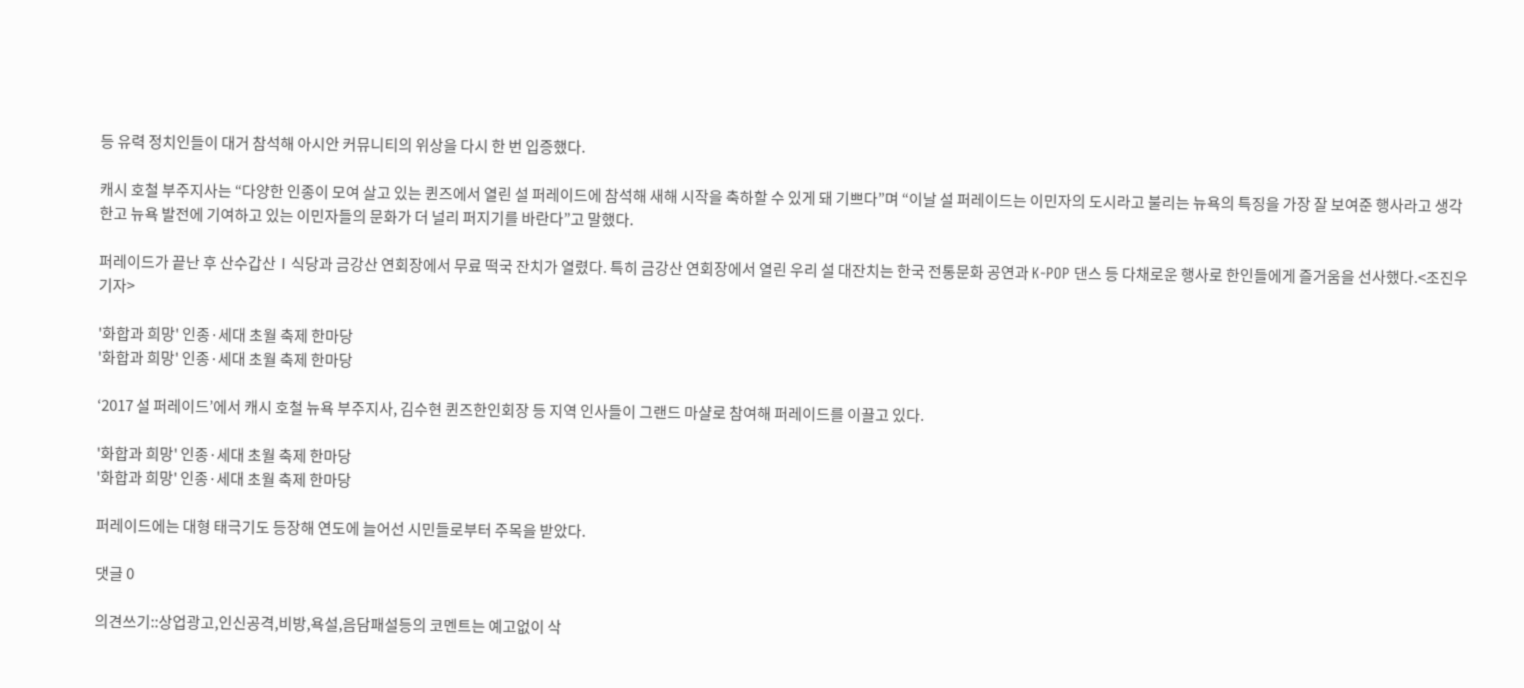등 유력 정치인들이 대거 참석해 아시안 커뮤니티의 위상을 다시 한 번 입증했다.

캐시 호철 부주지사는 “다양한 인종이 모여 살고 있는 퀸즈에서 열린 설 퍼레이드에 참석해 새해 시작을 축하할 수 있게 돼 기쁘다”며 “이날 설 퍼레이드는 이민자의 도시라고 불리는 뉴욕의 특징을 가장 잘 보여준 행사라고 생각한고 뉴욕 발전에 기여하고 있는 이민자들의 문화가 더 널리 퍼지기를 바란다”고 말했다.

퍼레이드가 끝난 후 산수갑산Ⅰ식당과 금강산 연회장에서 무료 떡국 잔치가 열렸다. 특히 금강산 연회장에서 열린 우리 설 대잔치는 한국 전통문화 공연과 K-POP 댄스 등 다채로운 행사로 한인들에게 즐거움을 선사했다.<조진우 기자>

'화합과 희망' 인종·세대 초월 축제 한마당
'화합과 희망' 인종·세대 초월 축제 한마당

‘2017 설 퍼레이드’에서 캐시 호철 뉴욕 부주지사, 김수현 퀸즈한인회장 등 지역 인사들이 그랜드 마샬로 참여해 퍼레이드를 이끌고 있다.

'화합과 희망' 인종·세대 초월 축제 한마당
'화합과 희망' 인종·세대 초월 축제 한마당

퍼레이드에는 대형 태극기도 등장해 연도에 늘어선 시민들로부터 주목을 받았다.

댓글 0

의견쓰기::상업광고,인신공격,비방,욕설,음담패설등의 코멘트는 예고없이 삭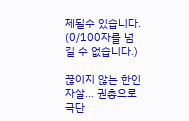제될수 있습니다. (0/100자를 넘길 수 없습니다.)

끊이지 않는 한인 자살… 권총으로 극단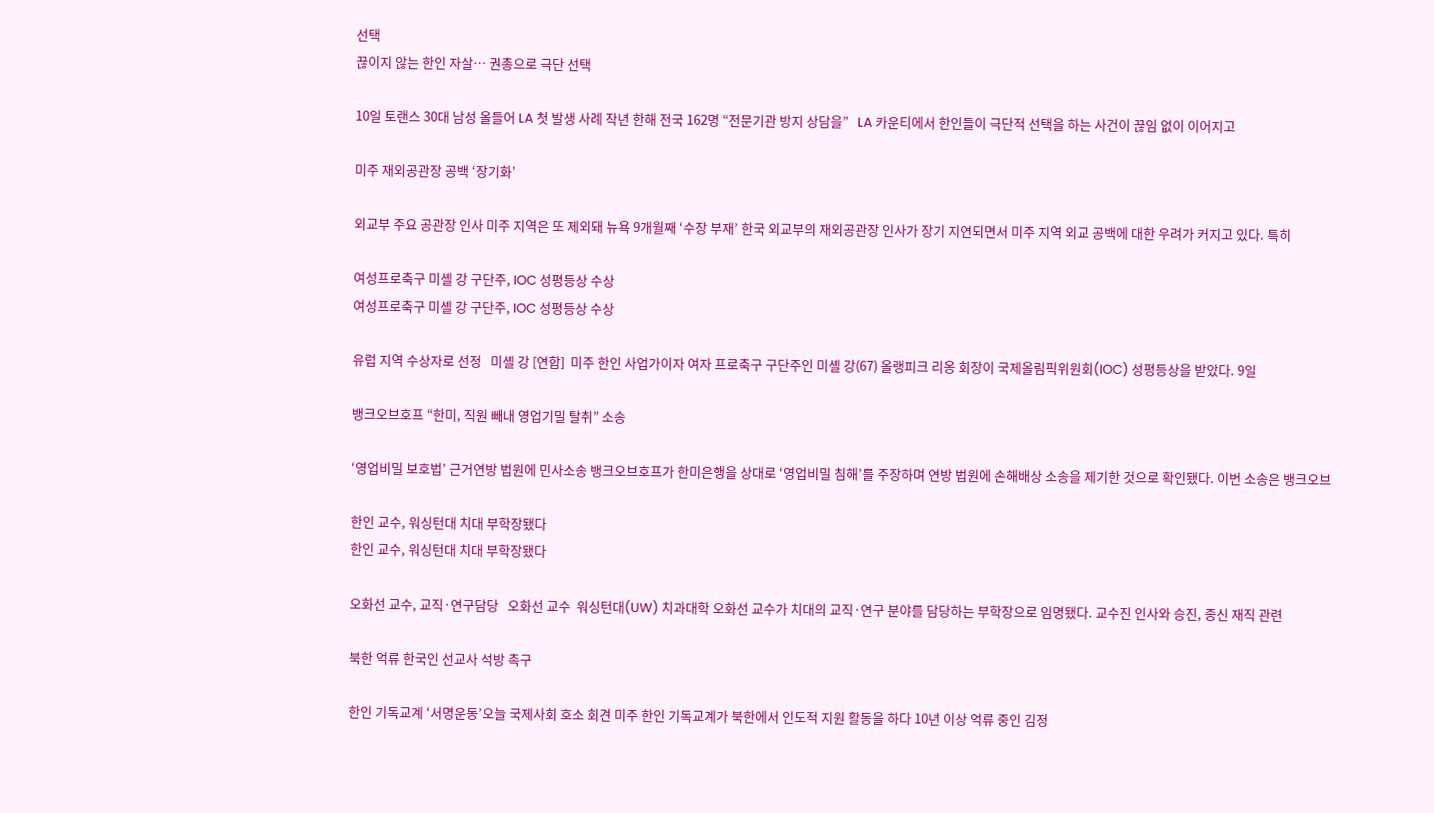선택
끊이지 않는 한인 자살… 권총으로 극단 선택

10일 토랜스 30대 남성 올들어 LA 첫 발생 사례 작년 한해 전국 162명 “전문기관 방지 상담을”   LA 카운티에서 한인들이 극단적 선택을 하는 사건이 끊임 없이 이어지고

미주 재외공관장 공백 ‘장기화’

외교부 주요 공관장 인사 미주 지역은 또 제외돼 뉴욕 9개월째 ‘수장 부재’ 한국 외교부의 재외공관장 인사가 장기 지연되면서 미주 지역 외교 공백에 대한 우려가 커지고 있다. 특히

여성프로축구 미셸 강 구단주, IOC 성평등상 수상
여성프로축구 미셸 강 구단주, IOC 성평등상 수상

유럽 지역 수상자로 선정   미셸 강 [연합]  미주 한인 사업가이자 여자 프로축구 구단주인 미셸 강(67) 올랭피크 리옹 회장이 국제올림픽위원회(IOC) 성평등상을 받았다. 9일

뱅크오브호프 “한미, 직원 빼내 영업기밀 탈취” 소송

‘영업비밀 보호법’ 근거연방 법원에 민사소송 뱅크오브호프가 한미은행을 상대로 ‘영업비밀 침해’를 주장하며 연방 법원에 손해배상 소송을 제기한 것으로 확인됐다. 이번 소송은 뱅크오브

한인 교수, 워싱턴대 치대 부학장됐다
한인 교수, 워싱턴대 치대 부학장됐다

오화선 교수, 교직·연구담당   오화선 교수  워싱턴대(UW) 치과대학 오화선 교수가 치대의 교직·연구 분야를 담당하는 부학장으로 임명됐다. 교수진 인사와 승진, 종신 재직 관련

북한 억류 한국인 선교사 석방 촉구

한인 기독교계 ‘서명운동’오늘 국제사회 호소 회견 미주 한인 기독교계가 북한에서 인도적 지원 활동을 하다 10년 이상 억류 중인 김정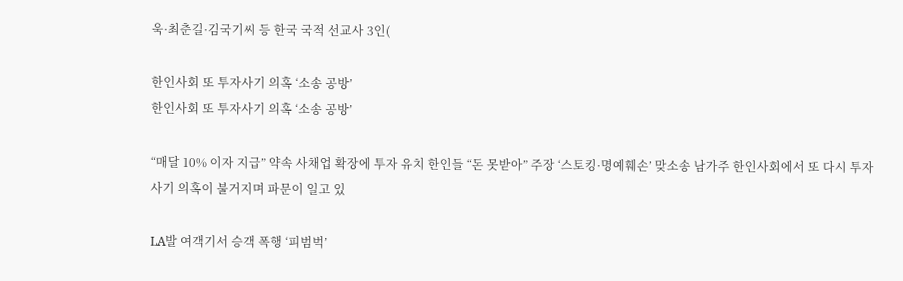욱·최춘길·김국기씨 등 한국 국적 선교사 3인(

한인사회 또 투자사기 의혹 ‘소송 공방’
한인사회 또 투자사기 의혹 ‘소송 공방’

“매달 10% 이자 지급” 약속 사채업 확장에 투자 유치 한인들 “돈 못받아” 주장 ‘스토킹·명예훼손’ 맞소송 남가주 한인사회에서 또 다시 투자사기 의혹이 불거지며 파문이 일고 있

LA발 여객기서 승객 폭행 ‘피범벅’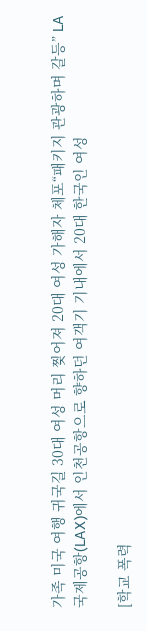가족 미국 여행 귀국길 30대 여성 머리 찢어져 20대 여성 가해자 체포“패키지 관광하며 갈등” LA 국제공항(LAX)에서 인천공항으로 향하던 여객기 기내에서 20대 한국인 여성

[학교 폭력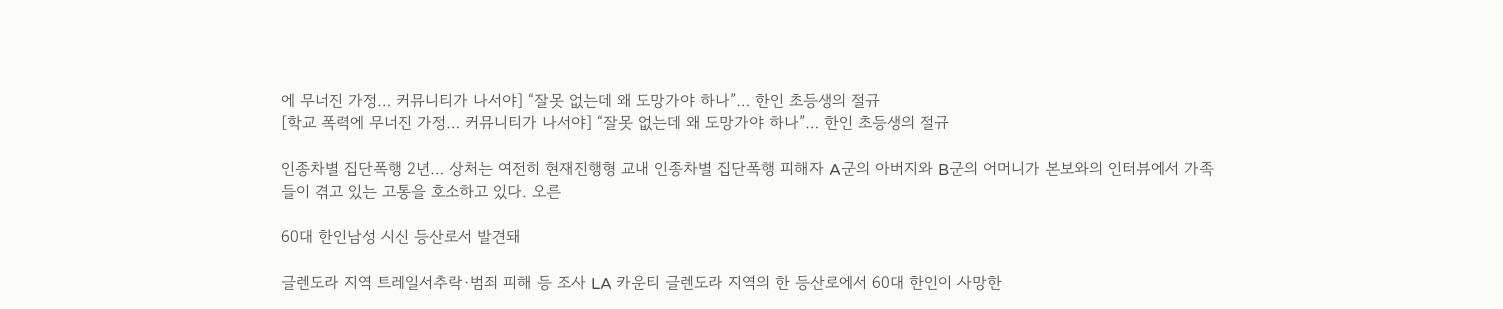에 무너진 가정… 커뮤니티가 나서야] “잘못 없는데 왜 도망가야 하나”… 한인 초등생의 절규
[학교 폭력에 무너진 가정… 커뮤니티가 나서야] “잘못 없는데 왜 도망가야 하나”… 한인 초등생의 절규

인종차별 집단폭행 2년… 상처는 여전히 현재진행형 교내 인종차별 집단폭행 피해자 A군의 아버지와 B군의 어머니가 본보와의 인터뷰에서 가족들이 겪고 있는 고통을 호소하고 있다. 오른

60대 한인남성 시신 등산로서 발견돼

글렌도라 지역 트레일서추락·범죄 피해 등 조사 LA 카운티 글렌도라 지역의 한 등산로에서 60대 한인이 사망한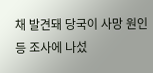채 발견돼 당국이 사망 원인 등 조사에 나섰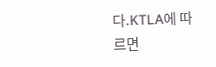다.KTLA에 따르면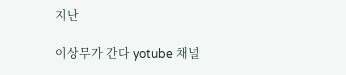지난

이상무가 간다 yotube 채널